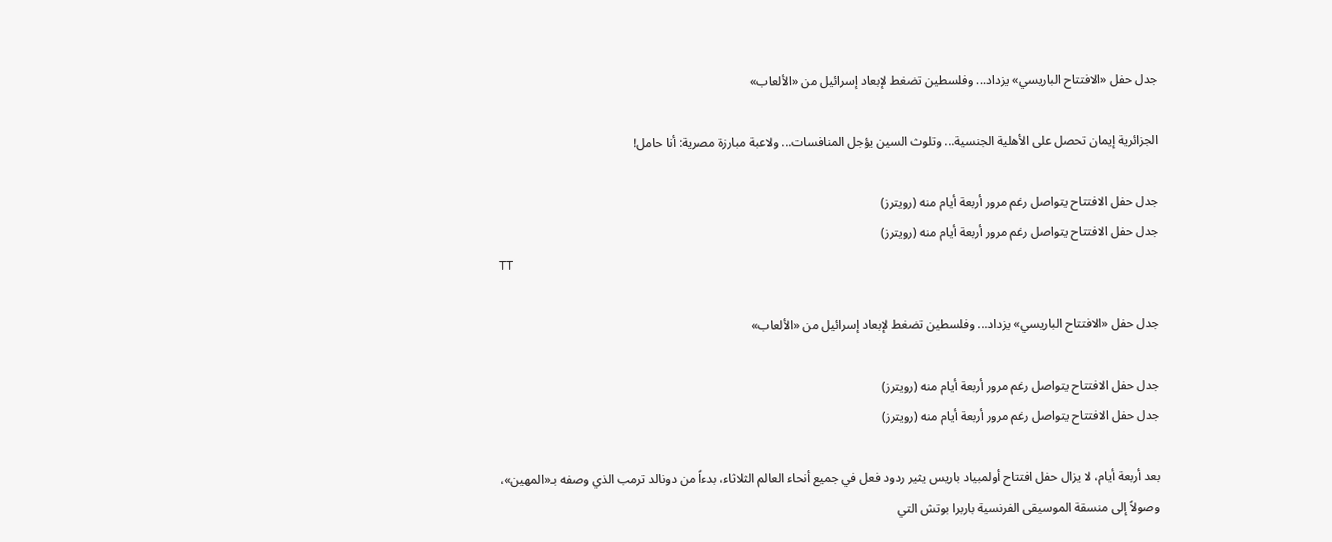جدل حفل «الافتتاح الباريسي» يزداد... وفلسطين تضغط لإبعاد إسرائيل من «الألعاب»

الجزائرية إيمان تحصل على الأهلية الجنسية... وتلوث السين يؤجل المنافسات... ولاعبة مبارزة مصرية: أنا حامل!

جدل حفل الافتتاح يتواصل رغم مرور أربعة أيام منه (رويترز)
جدل حفل الافتتاح يتواصل رغم مرور أربعة أيام منه (رويترز)
TT

جدل حفل «الافتتاح الباريسي» يزداد... وفلسطين تضغط لإبعاد إسرائيل من «الألعاب»

جدل حفل الافتتاح يتواصل رغم مرور أربعة أيام منه (رويترز)
جدل حفل الافتتاح يتواصل رغم مرور أربعة أيام منه (رويترز)

بعد أربعة أيام، لا يزال حفل افتتاح أولمبياد باريس يثير ردود فعل في جميع أنحاء العالم الثلاثاء، بدءاً من دونالد ترمب الذي وصفه بـ«المهين»، وصولاً إلى منسقة الموسيقى الفرنسية باربرا بوتش التي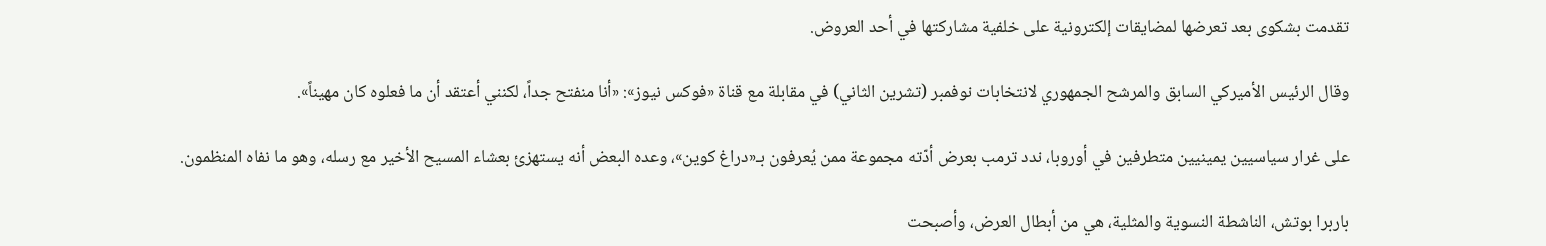تقدمت بشكوى بعد تعرضها لمضايقات إلكترونية على خلفية مشاركتها في أحد العروض.

وقال الرئيس الأميركي السابق والمرشح الجمهوري لانتخابات نوفمبر (تشرين الثاني) في مقابلة مع قناة «فوكس نيوز»: «أنا منفتح جداً، لكنني أعتقد أن ما فعلوه كان مهيناً».

على غرار سياسيين يمينيين متطرفين في أوروبا، ندد ترمب بعرض أدّته مجموعة ممن يُعرفون بـ«دراغ كوين»، وعده البعض أنه يستهزئ بعشاء المسيح الأخير مع رسله، وهو ما نفاه المنظمون.

باربرا بوتش، الناشطة النسوية والمثلية، هي من أبطال العرض، وأصبحت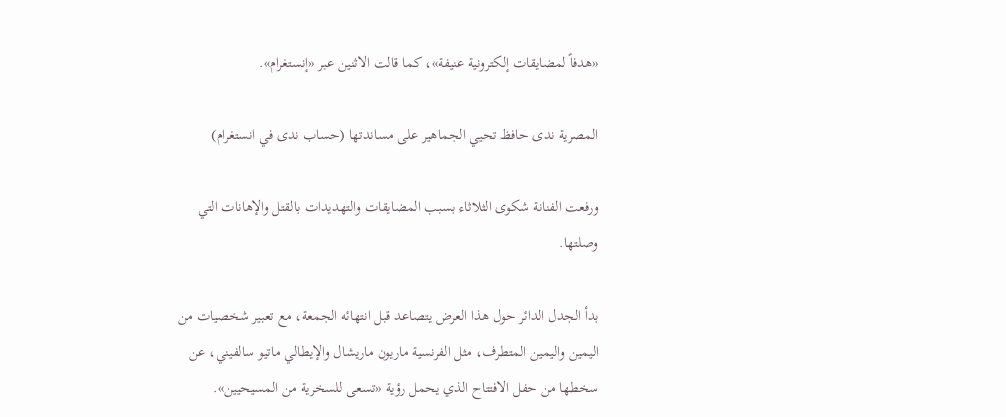«هدفاً لمضايقات إلكترونية عنيفة»، كما قالت الاثنين عبر «إنستغرام».

المصرية ندى حافظ تحيي الجماهير على مساندتها (حساب ندى في انستغرام)

ورفعت الفنانة شكوى الثلاثاء بسبب المضايقات والتهديدات بالقتل والإهانات التي وصلتها.

بدأ الجدل الدائر حول هذا العرض يتصاعد قبل انتهائه الجمعة، مع تعبير شخصيات من اليمين واليمين المتطرف، مثل الفرنسية ماريون ماريشال والإيطالي ماتيو سالفيني، عن سخطها من حفل الافتتاح الذي يحمل رؤية «تسعى للسخرية من المسيحيين».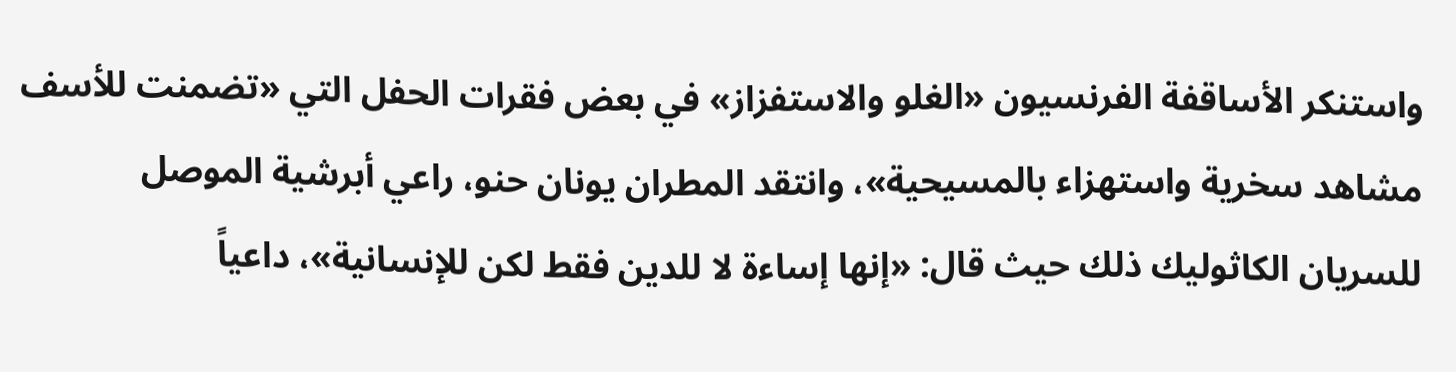واستنكر الأساقفة الفرنسيون «الغلو والاستفزاز» في بعض فقرات الحفل التي «تضمنت للأسف مشاهد سخرية واستهزاء بالمسيحية»، وانتقد المطران يونان حنو، راعي أبرشية الموصل للسريان الكاثوليك ذلك حيث قال: «إنها إساءة لا للدين فقط لكن للإنسانية»، داعياً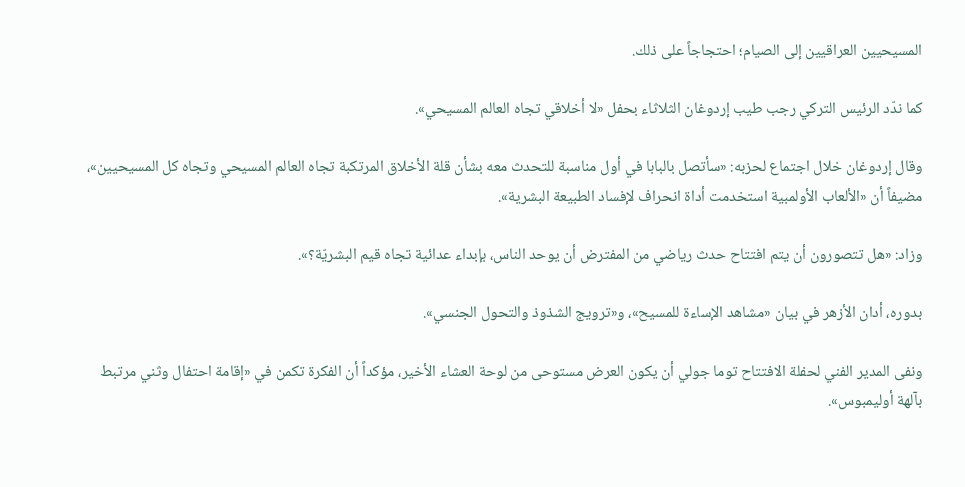المسيحيين العراقيين إلى الصيام؛ احتجاجاً على ذلك.

كما ندّد الرئيس التركي رجب طيب إردوغان الثلاثاء بحفل «لا أخلاقي تجاه العالم المسيحي».

وقال إردوغان خلال اجتماع لحزبه: «سأتصل بالبابا في أول مناسبة للتحدث معه بشأن قلة الأخلاق المرتكبة تجاه العالم المسيحي وتجاه كل المسيحيين»، مضيفاً أن «الألعاب الأولمبية استخدمت أداة انحراف لإفساد الطبيعة البشرية».

وزاد: «هل تتصورون أن يتم افتتاح حدث رياضي من المفترض أن يوحد الناس، بإبداء عدائية تجاه قيم البشريّة؟».

بدوره، أدان الأزهر في بيان «مشاهد الإساءة للمسيح»، و«ترويج الشذوذ والتحول الجنسي».

ونفى المدير الفني لحفلة الافتتاح توما جولي أن يكون العرض مستوحى من لوحة العشاء الأخير، مؤكداً أن الفكرة تكمن في «إقامة احتفال وثني مرتبط بآلهة أوليمبوس».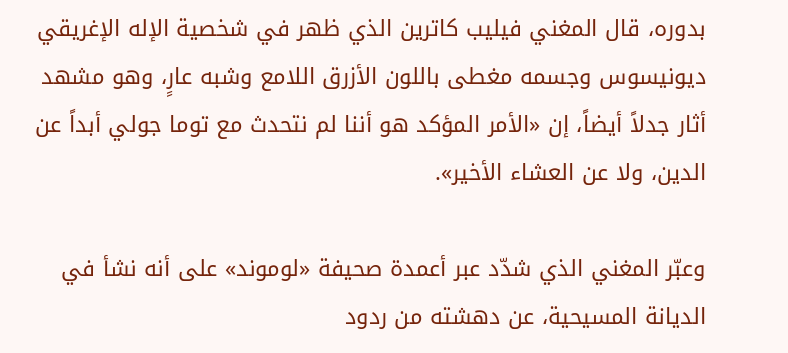بدوره، قال المغني فيليب كاترين الذي ظهر في شخصية الإله الإغريقي ديونيسوس وجسمه مغطى باللون الأزرق اللامع وشبه عارٍ، وهو مشهد أثار جدلاً أيضاً، إن «الأمر المؤكد هو أننا لم نتحدث مع توما جولي أبداً عن الدين، ولا عن العشاء الأخير».

وعبّر المغني الذي شدّد عبر أعمدة صحيفة «لوموند» على أنه نشأ في الديانة المسيحية، عن دهشته من ردود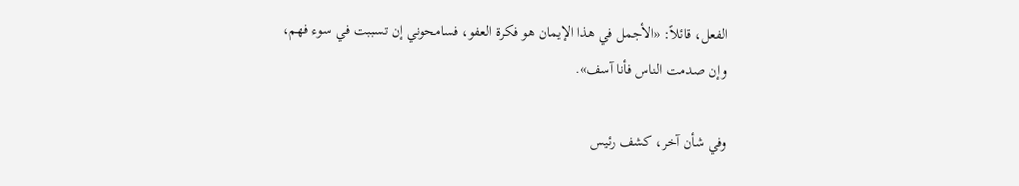الفعل، قائلاً: «الأجمل في هذا الإيمان هو فكرة العفو، فسامحوني إن تسببت في سوء فهم، وإن صدمت الناس فأنا آسف».

وفي شأن آخر، كشف رئيس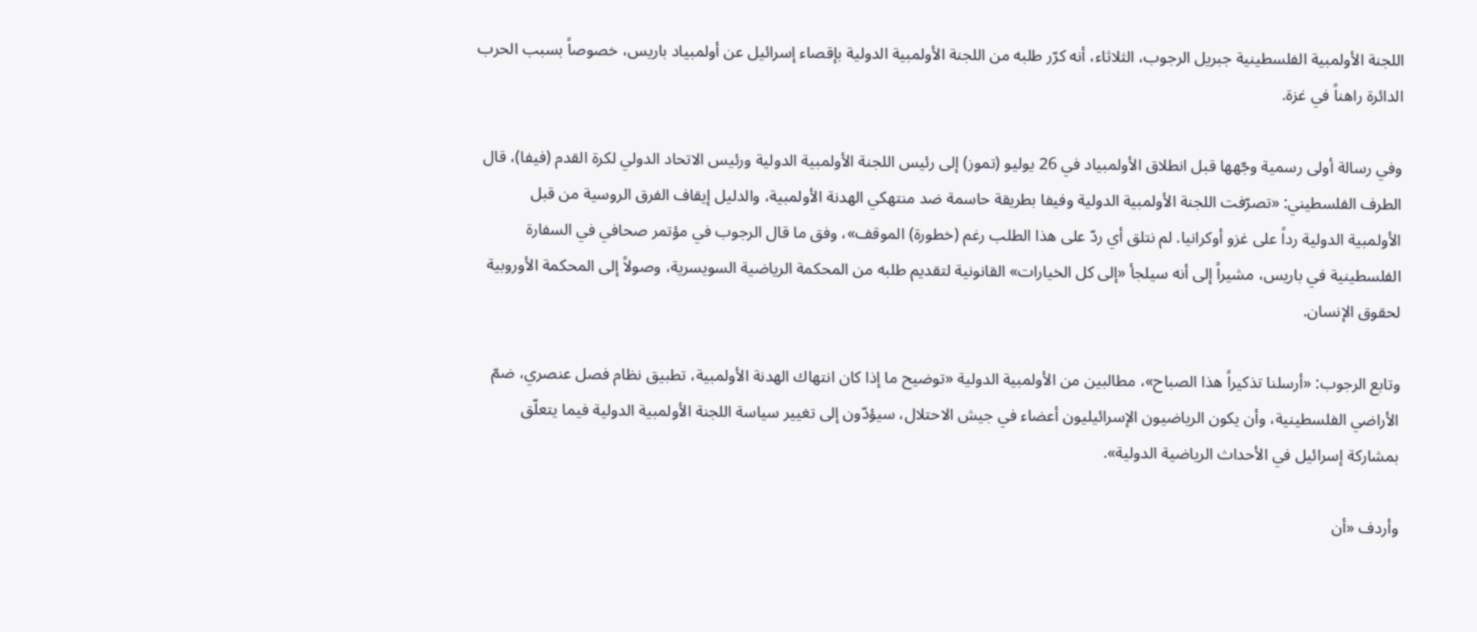اللجنة الأولمبية الفلسطينية جبريل الرجوب، الثلاثاء، أنه كرّر طلبه من اللجنة الأولمبية الدولية بإقصاء إسرائيل عن أولمبياد باريس، خصوصاً بسبب الحرب الدائرة راهناً في غزة.

وفي رسالة أولى رسمية وجّهها قبل انطلاق الأولمبياد في 26 يوليو (تموز) إلى رئيس اللجنة الأولمبية الدولية ورئيس الاتحاد الدولي لكرة القدم (فيفا)، قال الطرف الفلسطيني: «تصرّفت اللجنة الأولمبية الدولية وفيفا بطريقة حاسمة ضد منتهكي الهدنة الأولمبية، والدليل إيقاف الفرق الروسية من قبل الأولمبية الدولية رداً على غزو أوكرانيا. لم نتلق أي ردّ على هذا الطلب رغم (خطورة) الموقف»، وفق ما قال الرجوب في مؤتمر صحافي في السفارة الفلسطينية في باريس، مشيراً إلى أنه سيلجأ «إلى كل الخيارات» القانونية لتقديم طلبه من المحكمة الرياضية السويسرية، وصولاً إلى المحكمة الأوروبية لحقوق الإنسان.

وتابع الرجوب: «أرسلنا تذكيراً هذا الصباح»، مطالبين من الأولمبية الدولية «توضيح ما إذا كان انتهاك الهدنة الأولمبية، تطبيق نظام فصل عنصري، ضمّ الأراضي الفلسطينية، وأن يكون الرياضيون الإسرائيليون أعضاء في جيش الاحتلال، سيؤدّون إلى تغيير سياسة اللجنة الأولمبية الدولية فيما يتعلّق بمشاركة إسرائيل في الأحداث الرياضية الدولية».

وأردف «أن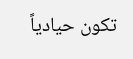تكون حيادياً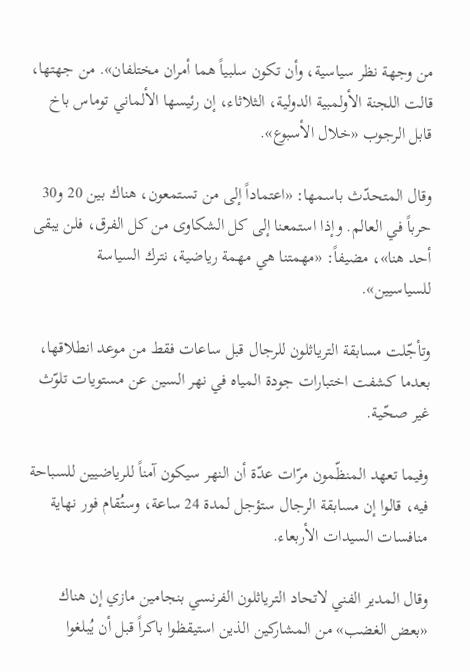من وجهة نظر سياسية، وأن تكون سلبياً هما أمران مختلفان». من جهتها، قالت اللجنة الأولمبية الدولية، الثلاثاء، إن رئيسها الألماني توماس باخ قابل الرجوب «خلال الأسبوع».

وقال المتحدّث باسمها: «اعتماداً إلى من تستمعون، هناك بين 20 و30 حرباً في العالم. وإذا استمعنا إلى كل الشكاوى من كل الفرق، فلن يبقى أحد هنا»، مضيفاً: «مهمتنا هي مهمة رياضية، نترك السياسة للسياسيين».

وتأجّلت مسابقة الترياثلون للرجال قبل ساعات فقط من موعد انطلاقها، بعدما كشفت اختبارات جودة المياه في نهر السين عن مستويات تلوّث غير صحّية.

وفيما تعهد المنظّمون مرّات عدّة أن النهر سيكون آمناً للرياضيين للسباحة فيه، قالوا إن مسابقة الرجال ستؤجل لمدة 24 ساعة، وستُقام فور نهاية منافسات السيدات الأربعاء.

وقال المدير الفني لاتحاد الترياثلون الفرنسي بنجامين مازي إن هناك «بعض الغضب» من المشاركين الذين استيقظوا باكراً قبل أن يُبلغوا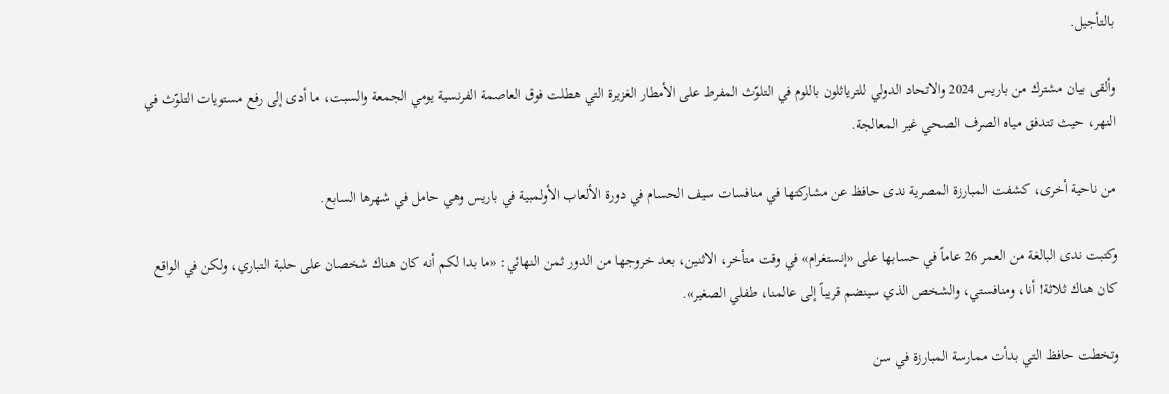بالتأجيل.

وألقى بيان مشترك من باريس 2024 والاتحاد الدولي للترياثلون باللوم في التلوّث المفرط على الأمطار الغزيرة التي هطلت فوق العاصمة الفرنسية يومي الجمعة والسبت، ما أدى إلى رفع مستويات التلوّث في النهر، حيث تتدفق مياه الصرف الصحي غير المعالجة.

من ناحية أخرى، كشفت المبارزة المصرية ندى حافظ عن مشاركتها في منافسات سيف الحسام في دورة الألعاب الأولمبية في باريس وهي حامل في شهرها السابع.

وكتبت ندى البالغة من العمر 26 عاماً في حسابها على «إنستغرام» في وقت متأخر، الاثنين، بعد خروجها من الدور ثمن النهائي: «ما بدا لكم أنه كان هناك شخصان على حلبة التباري، ولكن في الواقع كان هناك ثلاثة! أنا، ومنافستي، والشخص الذي سينضم قريباً إلى عالمنا، طفلي الصغير».

وتخطت حافظ التي بدأت ممارسة المبارزة في سن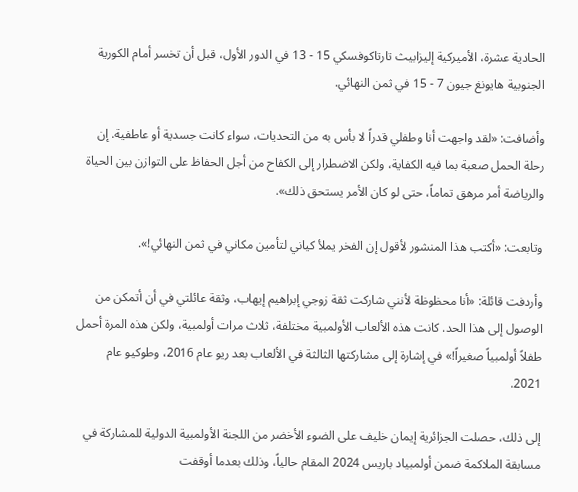الحادية عشرة، الأميركية إليزابيث تارتاكوفسكي 15 - 13 في الدور الأول، قبل أن تخسر أمام الكورية الجنوبية هايونغ جيون 7 - 15 في ثمن النهائي.

وأضافت: «لقد واجهت أنا وطفلي قدراً لا بأس به من التحديات، سواء كانت جسدية أو عاطفية. إن رحلة الحمل صعبة بما فيه الكفاية، ولكن الاضطرار إلى الكفاح من أجل الحفاظ على التوازن بين الحياة والرياضة أمر مرهق تماماً، حتى لو كان الأمر يستحق ذلك».

وتابعت: «أكتب هذا المنشور لأقول إن الفخر يملأ كياني لتأمين مكاني في ثمن النهائي!».

وأردفت قائلة: «أنا محظوظة لأنني شاركت ثقة زوجي إبراهيم إيهاب، وثقة عائلتي في أن أتمكن من الوصول إلى هذا الحد. كانت هذه الألعاب الأولمبية مختلفة، ثلاث مرات أولمبية، ولكن هذه المرة أحمل طفلاً أولمبياً صغيراً!» في إشارة إلى مشاركتها الثالثة في الألعاب بعد ريو عام 2016، وطوكيو عام 2021.

إلى ذلك، حصلت الجزائرية إيمان خليف على الضوء الأخضر من اللجنة الأولمبية الدولية للمشاركة في مسابقة الملاكمة ضمن أولمبياد باريس 2024 المقام حالياً، وذلك بعدما أوقفت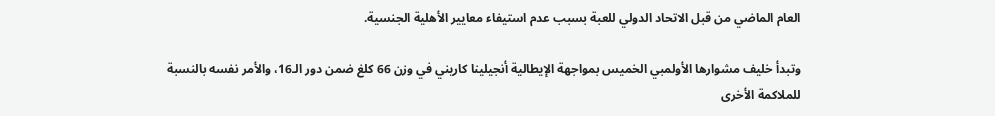العام الماضي من قبل الاتحاد الدولي للعبة بسبب عدم استيفاء معايير الأهلية الجنسية.

وتبدأ خليف مشوارها الأولمبي الخميس بمواجهة الإيطالية أنجيلينا كاريني في وزن 66 كلغ ضمن دور الـ16، والأمر نفسه بالنسبة للملاكمة الأخرى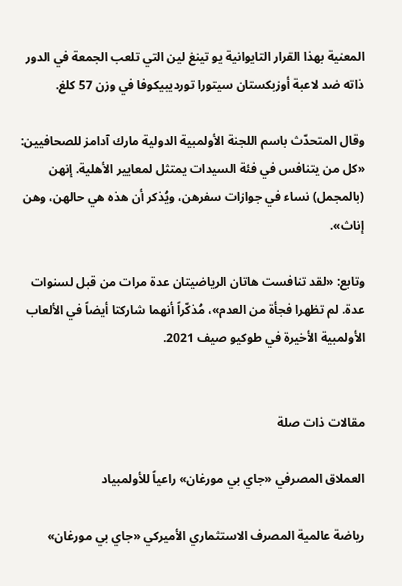المعنية بهذا القرار التايوانية يو تينغ لين التي تلعب الجمعة في الدور ذاته ضد لاعبة أوزبكستان سيتورا تورديبيكوفا في وزن 57 كلغ.

وقال المتحدّث باسم اللجنة الأولمبية الدولية مارك آدامز للصحافيين: «كل من يتنافس في فئة السيدات يمتثل لمعايير الأهلية. إنهن (بالمجمل) نساء في جوازات سفرهن، ويُذكر أن هذه هي حالهن، وهن إناث».

وتابع: «لقد تنافست هاتان الرياضيتان عدة مرات من قبل لسنوات عدة. لم تظهرا فجأة من العدم»، مُذكّراً أنهما شاركتا أيضاً في الألعاب الأولمبية الأخيرة في طوكيو صيف 2021.


مقالات ذات صلة

العملاق المصرفي «جاي بي مورغان» راعياً للأولمبياد

رياضة عالمية المصرف الاستثماري الأميركي «جاي بي مورغان»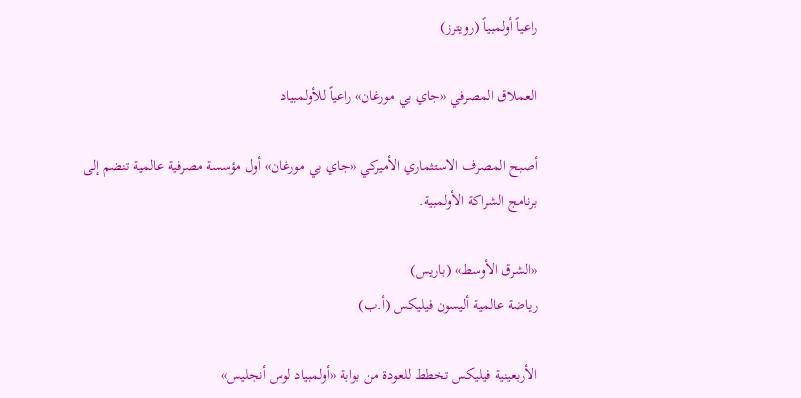راعياً أولمبياً (رويترز)

العملاق المصرفي «جاي بي مورغان» راعياً للأولمبياد

أصبح المصرف الاستثماري الأميركي «جاي بي مورغان» أول مؤسسة مصرفية عالمية تنضم إلى برنامج الشراكة الأولمبية.

«الشرق الأوسط» (باريس)
رياضة عالمية أليسون فيليكس (أ.ب)

الأربعينية فيليكس تخطط للعودة من بوابة «أولمبياد لوس أنجليس»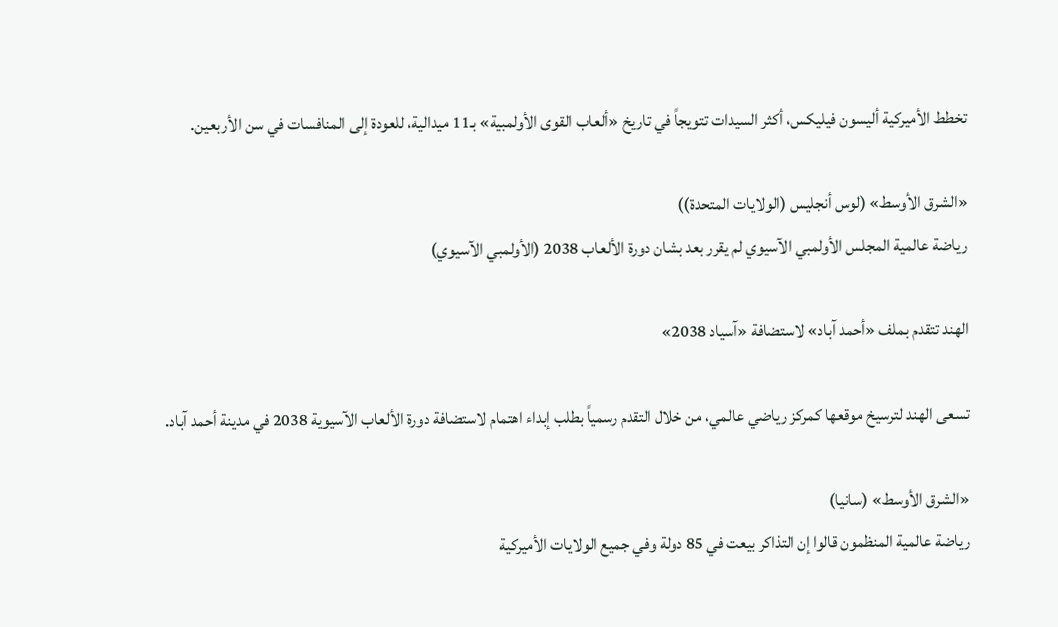تخطط الأميركية أليسون فيليكس، أكثر السيدات تتويجاً في تاريخ «ألعاب القوى الأولمبية» بـ11 ميدالية، للعودة إلى المنافسات في سن الأربعين.

«الشرق الأوسط» (لوس أنجليس (الولايات المتحدة))
رياضة عالمية المجلس الأولمبي الآسيوي لم يقرر بعد بشان دورة الألعاب 2038 (الأولمبي الآسيوي)

الهند تتقدم بملف «أحمد آباد» لاستضافة «آسياد 2038»

تسعى الهند لترسيخ موقعها كمركز رياضي عالمي، من خلال التقدم رسمياً بطلب إبداء اهتمام لاستضافة دورة الألعاب الآسيوية 2038 في مدينة أحمد آباد.

«الشرق الأوسط» (سانيا)
رياضة عالمية المنظمون قالوا إن التذاكر بيعت في 85 دولة وفي جميع الولايات الأميركية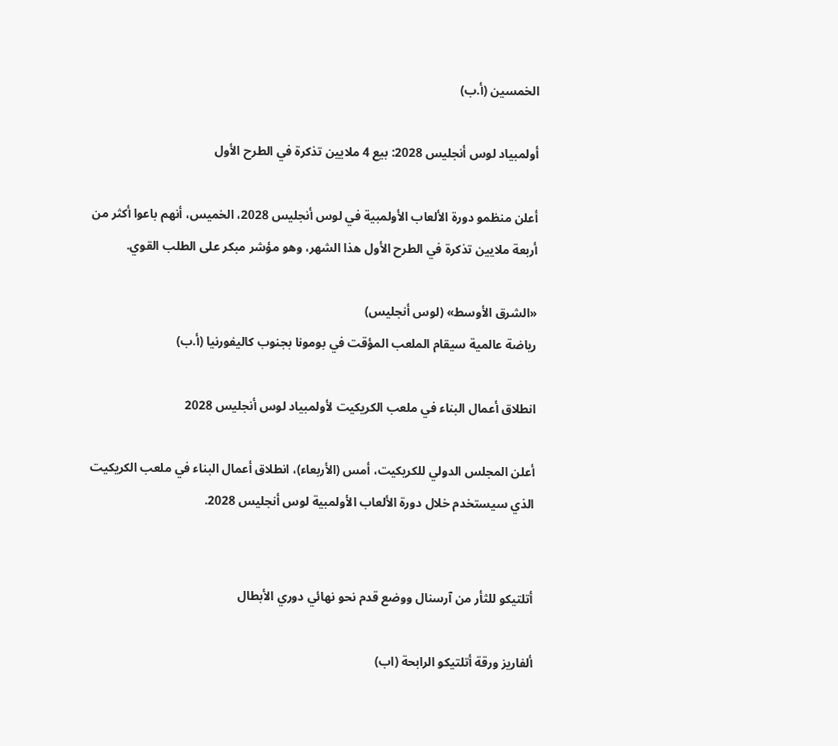الخمسين (أ.ب)

أولمبياد لوس أنجليس 2028: بيع 4 ملايين تذكرة في الطرح الأول

أعلن منظمو دورة الألعاب الأولمبية في لوس أنجليس 2028، الخميس، أنهم باعوا أكثر من أربعة ملايين تذكرة في الطرح الأول هذا الشهر، وهو مؤشر مبكر على الطلب القوي.

«الشرق الأوسط» (لوس أنجليس)
رياضة عالمية سيقام الملعب المؤقت في بومونا بجنوب كاليفورنيا (أ.ب)

انطلاق أعمال البناء في ملعب الكريكيت لأولمبياد لوس أنجليس 2028

أعلن المجلس الدولي للكريكيت، أمس (الأربعاء)، انطلاق أعمال البناء في ملعب الكريكيت الذي سيستخدم خلال دورة الألعاب الأولمبية لوس أنجليس 2028.


أتلتيكو للثأر من آرسنال ووضع قدم نحو نهائي دوري الأبطال

ألفاريز ورقة أتلتيكو الرابحة (اب)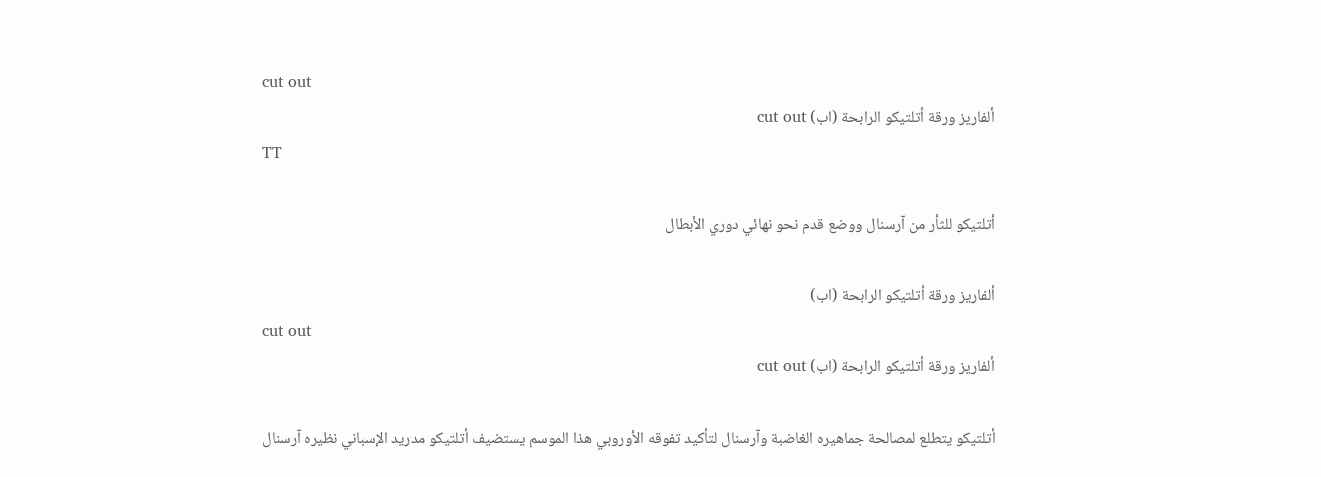cut out
ألفاريز ورقة أتلتيكو الرابحة (اب) cut out
TT

أتلتيكو للثأر من آرسنال ووضع قدم نحو نهائي دوري الأبطال

ألفاريز ورقة أتلتيكو الرابحة (اب)
cut out
ألفاريز ورقة أتلتيكو الرابحة (اب) cut out

أتلتيكو يتطلع لمصالحة جماهيره الغاضبة وآرسنال لتأكيد تفوقه الأوروبي هذا الموسم يستضيف أتلتيكو مدريد الإسباني نظيره آرسنال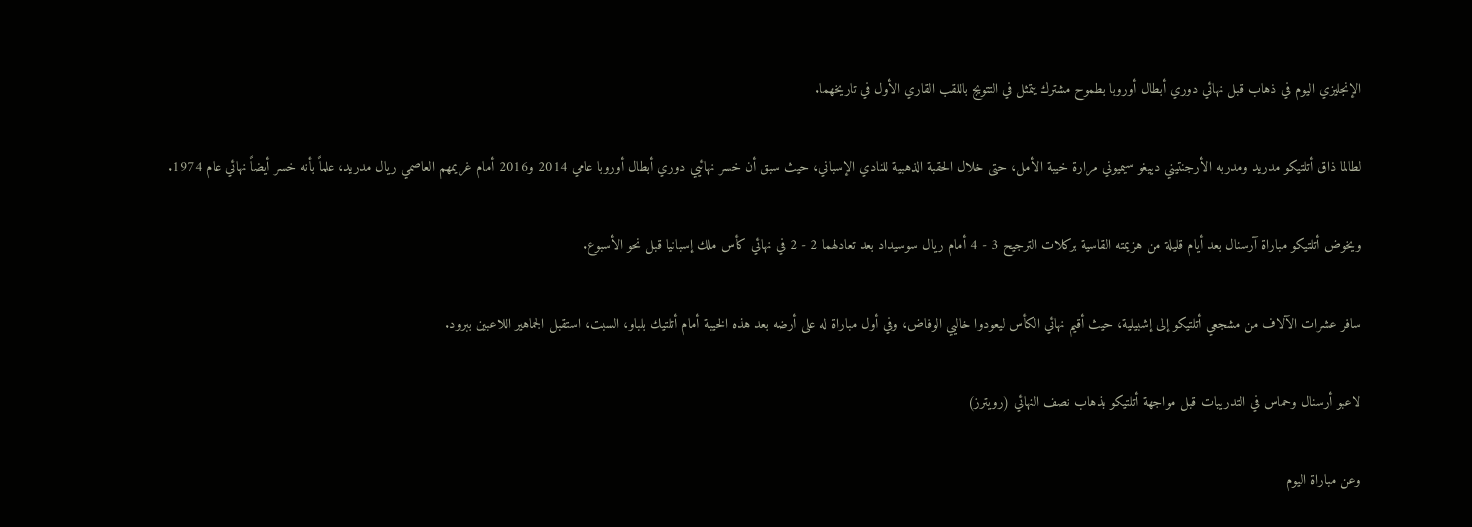الإنجليزي اليوم في ذهاب قبل نهائي دوري أبطال أوروبا بطموح مشترك يتمثل في التتويج باللقب القاري الأول في تاريخهما.

لطالما ذاق أتلتيكو مدريد ومدربه الأرجنتيني دييغو سيميوني مرارة خيبة الأمل، حتى خلال الحقبة الذهبية للنادي الإسباني، حيث سبق أن خسر نهائيي دوري أبطال أوروبا عامي 2014 و2016 أمام غريمهم العاصمي ريال مدريد، علماً بأنه خسر أيضاً نهائي عام 1974.

ويخوض أتلتيكو مباراة آرسنال بعد أيام قليلة من هزيمته القاسية بركلات الترجيح 3 - 4 أمام ريال سوسيداد بعد تعادلهما 2 - 2 في نهائي كأس ملك إسبانيا قبل نحو الأسبوع.

سافر عشرات الآلاف من مشجعي أتلتيكو إلى إشبيلية، حيث أقيم نهائي الكأس ليعودوا خاليي الوفاض، وفي أول مباراة له على أرضه بعد هذه الخيبة أمام أتلتيك بلباو، السبت، استقبل الجماهير اللاعبين ببرود.

لاعبو أرسنال وحماس في التدريبات قبل مواجهة أتلتيكو بذهاب نصف النهائي (رويترز)

وعن مباراة اليوم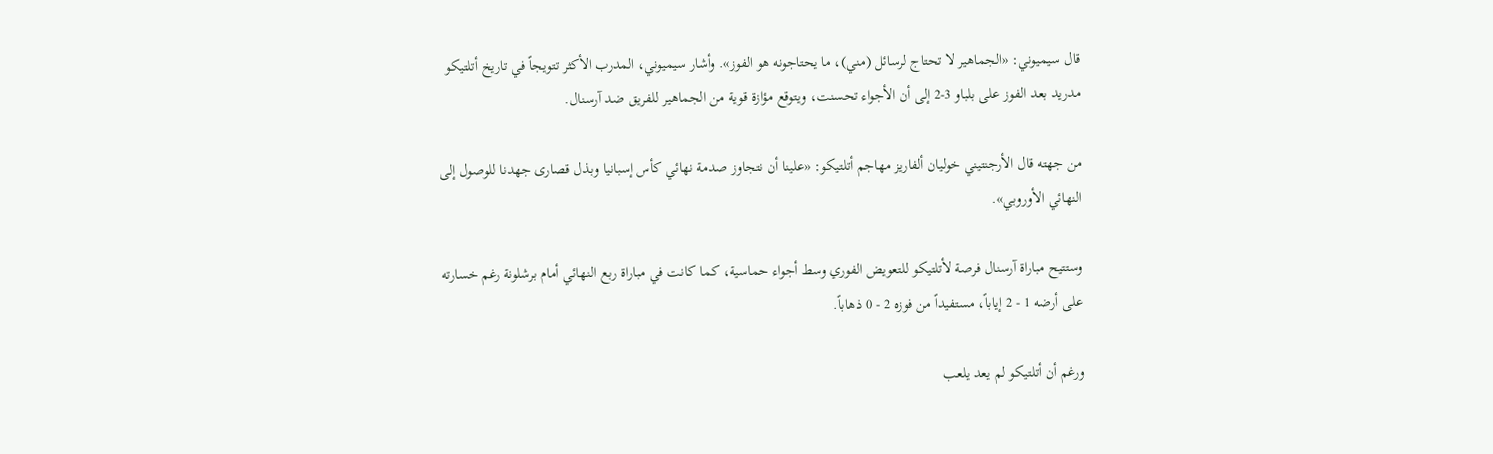قال سيميوني: «الجماهير لا تحتاج لرسائل (مني)، ما يحتاجونه هو الفوز». وأشار سيميوني، المدرب الأكثر تتويجاً في تاريخ أتلتيكو مدريد بعد الفوز على بلباو 3-2 إلى أن الأجواء تحسنت، ويتوقع مؤازة قوية من الجماهير للفريق ضد آرسنال.

من جهته قال الأرجنتيني خوليان ألفاريز مهاجم أتلتيكو: «علينا أن نتجاوز صدمة نهائي كأس إسبانيا وبذل قصارى جهدنا للوصول إلى النهائي الأوروبي».

وستتيح مباراة آرسنال فرصة لأتلتيكو للتعويض الفوري وسط أجواء حماسية، كما كانت في مباراة ربع النهائي أمام برشلونة رغم خسارته على أرضه 1 - 2 إياباً، مستفيداً من فوزه 2 - 0 ذهاباً.

ورغم أن أتلتيكو لم يعد يلعب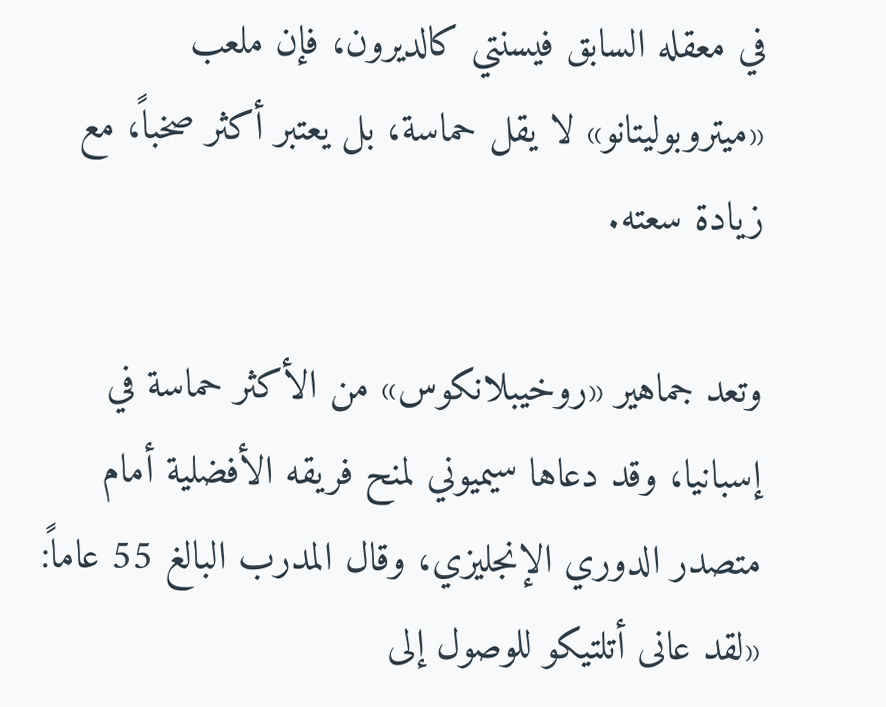في معقله السابق فيسنتي كالديرون، فإن ملعب «ميتروبوليتانو» لا يقل حماسة، بل يعتبر أكثر صخباً، مع زيادة سعته.

وتعد جماهير «روخيبلانكوس» من الأكثر حماسة في إسبانيا، وقد دعاها سيميوني لمنح فريقه الأفضلية أمام متصدر الدوري الإنجليزي، وقال المدرب البالغ 55 عاماً: «لقد عانى أتلتيكو للوصول إلى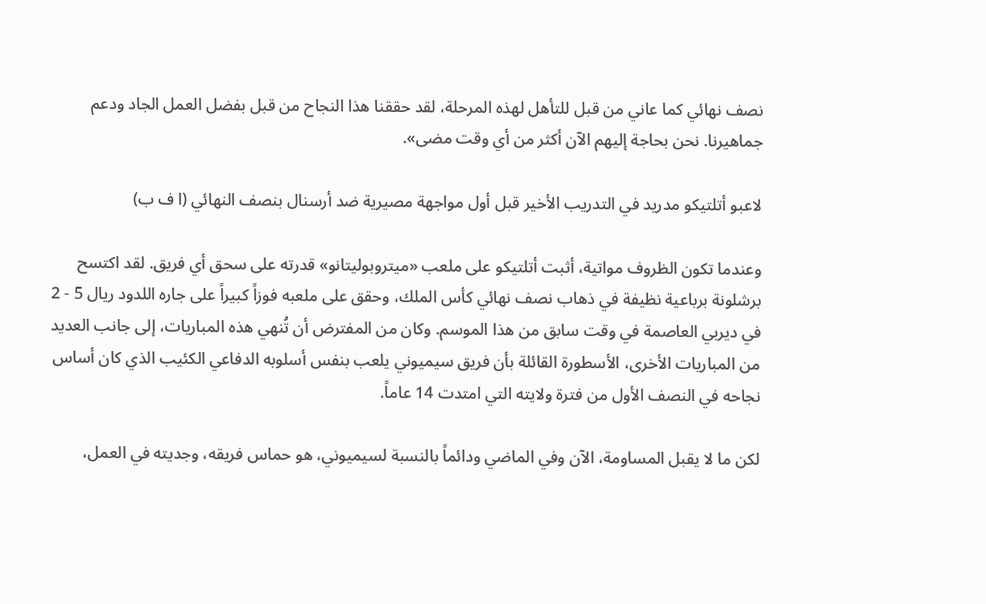نصف نهائي كما عاني من قبل للتأهل لهذه المرحلة، لقد حققنا هذا النجاح من قبل بفضل العمل الجاد ودعم جماهيرنا. نحن بحاجة إليهم الآن أكثر من أي وقت مضى».

لاعبو أتلتيكو مدريد في التدريب الأخير قبل أول مواجهة مصيرية ضد أرسنال بنصف النهائي (ا ف ب)

وعندما تكون الظروف مواتية، أثبت أتلتيكو على ملعب «ميتروبوليتانو» قدرته على سحق أي فريق. لقد اكتسح برشلونة برباعية نظيفة في ذهاب نصف نهائي كأس الملك، وحقق على ملعبه فوزاً كبيراً على جاره اللدود ريال 5 - 2 في ديربي العاصمة في وقت سابق من هذا الموسم. وكان من المفترض أن تُنهي هذه المباريات، إلى جانب العديد من المباريات الأخرى، الأسطورة القائلة بأن فريق سيميوني يلعب بنفس أسلوبه الدفاعي الكئيب الذي كان أساس نجاحه في النصف الأول من فترة ولايته التي امتدت 14 عاماً.

لكن ما لا يقبل المساومة، الآن وفي الماضي ودائماً بالنسبة لسيميوني، هو حماس فريقه، وجديته في العمل،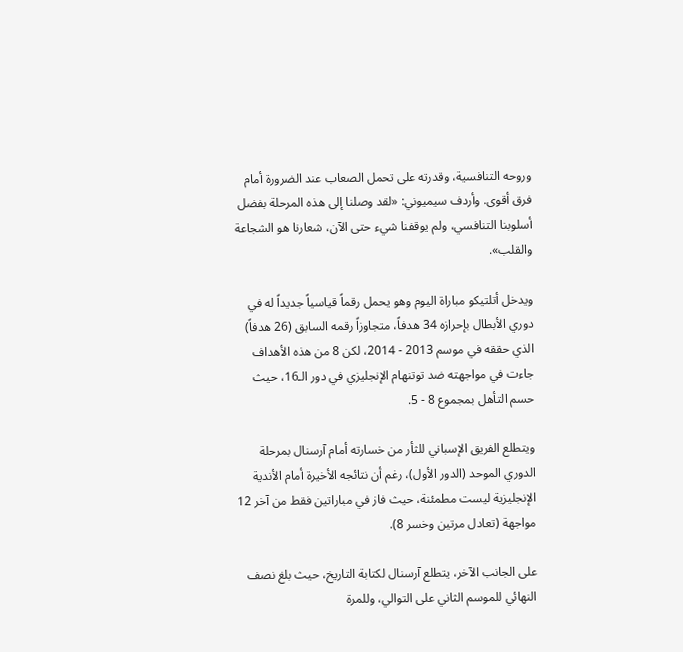وروحه التنافسية، وقدرته على تحمل الصعاب عند الضرورة أمام فرق أقوى. وأردف سيميوني: «لقد وصلنا إلى هذه المرحلة بفضل أسلوبنا التنافسي، ولم يوقفنا شيء حتى الآن، شعارنا هو الشجاعة والقلب».

ويدخل أتلتيكو مباراة اليوم وهو يحمل رقماً قياسياً جديداً له في دوري الأبطال بإحرازه 34 هدفاً، متجاوزاً رقمه السابق (26 هدفاً) الذي حققه في موسم 2013 - 2014، لكن 8 من هذه الأهداف جاءت في مواجهته ضد توتنهام الإنجليزي في دور الـ16، حيث حسم التأهل بمجموع 8 - 5.

ويتطلع الفريق الإسباني للثأر من خسارته أمام آرسنال بمرحلة الدوري الموحد (الدور الأول)، رغم أن نتائجه الأخيرة أمام الأندية الإنجليزية ليست مطمئنة، حيث فاز في مباراتين فقط من آخر 12 مواجهة (تعادل مرتين وخسر 8).

على الجانب الآخر، يتطلع آرسنال لكتابة التاريخ، حيث بلغ نصف النهائي للموسم الثاني على التوالي، وللمرة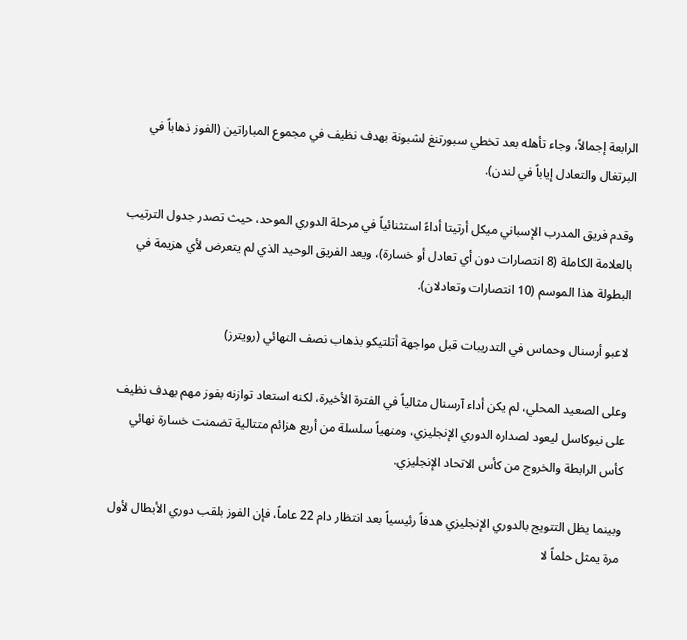الرابعة إجمالاً، وجاء تأهله بعد تخطي سبورتنغ لشبونة بهدف نظيف في مجموع المباراتين (الفوز ذهاباً في البرتغال والتعادل إياباً في لندن).

وقدم فريق المدرب الإسباني ميكل أرتيتا أداءً استثنائياً في مرحلة الدوري الموحد، حيث تصدر جدول الترتيب بالعلامة الكاملة (8 انتصارات دون أي تعادل أو خسارة)، ويعد الفريق الوحيد الذي لم يتعرض لأي هزيمة في البطولة هذا الموسم (10 انتصارات وتعادلان).

لاعبو أرسنال وحماس في التدريبات قبل مواجهة أتلتيكو بذهاب نصف النهائي (رويترز)

وعلى الصعيد المحلي، لم يكن أداء آرسنال مثالياً في الفترة الأخيرة، لكنه استعاد توازنه بفوز مهم بهدف نظيف على نيوكاسل ليعود لصداره الدوري الإنجليزي، ومنهياً سلسلة من أربع هزائم متتالية تضمنت خسارة نهائي كأس الرابطة والخروج من كأس الاتحاد الإنجليزي.

وبينما يظل التتويج بالدوري الإنجليزي هدفاً رئيسياً بعد انتظار دام 22 عاماً، فإن الفوز بلقب دوري الأبطال لأول مرة يمثل حلماً لا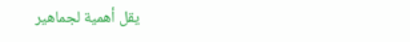يقل أهمية لجماهير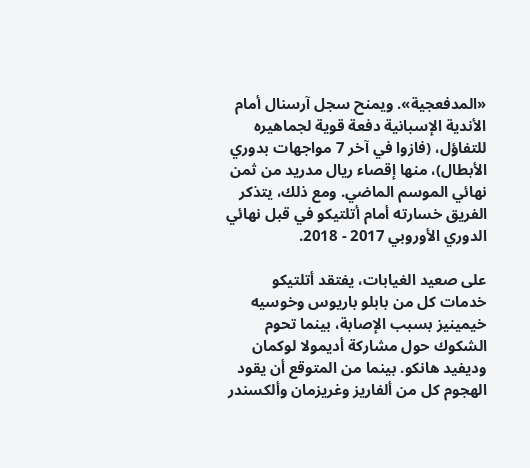«المدفعجية». ويمنح سجل آرسنال أمام الأندية الإسبانية دفعة قوية لجماهيره للتفاؤل، (فازوا في آخر 7 مواجهات بدوري الأبطال)، منها إقصاء ريال مدريد من ثمن نهائي الموسم الماضي. ومع ذلك، يتذكر الفريق خسارته أمام أتلتيكو في قبل نهائي الدوري الأوروبي 2017 - 2018.

على صعيد الغيابات، يفتقد أتلتيكو خدمات كل من بابلو باريوس وخوسيه خيمينيز بسبب الإصابة، بينما تحوم الشكوك حول مشاركة أديمولا لوكمان وديفيد هانكو. بينما من المتوقع أن يقود الهجوم كل من ألفاريز وغريزمان وألكسندر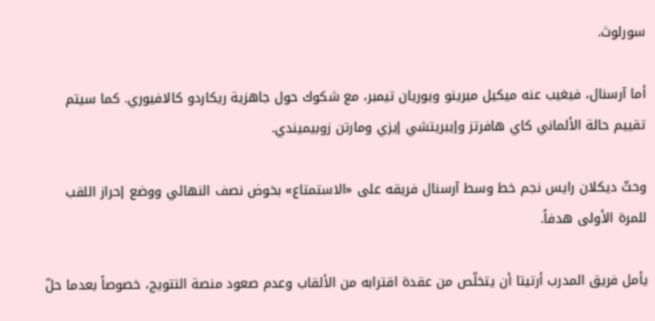سورلوث.

أما آرسنال، فيغيب عنه ميكيل ميرينو ويوريان تيمبر، مع شكوك حول جاهزية ريكاردو كالافيوري. كما سيتم تقييم حالة الألماني كاي هافرتز وإيبريتشي إيزي ومارتن زوبيميندي.

وحثّ ديكلان رايس نجم خط وسط آرسنال فريقه على «الاستمتاع» بخوض نصف النهائي ووضع إحراز اللقب للمرة الأولى هدفاً.

يأمل فريق المدرب أرتيتا أن يتخلّص من عقدة اقترابه من الألقاب وعدم صعود منصة التتويج، خصوصاً بعدما حلّ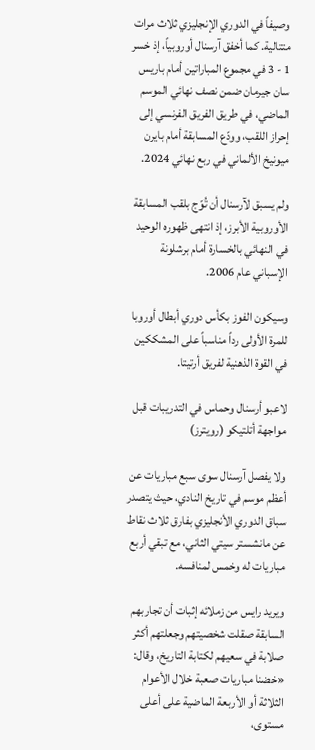وصيفاً في الدوري الإنجليزي ثلاث مرات متتالية. كما أخفق آرسنال أوروبياً، إذ خسر 1 - 3 في مجموع المباراتين أمام باريس سان جيرمان ضمن نصف نهائي الموسم الماضي، في طريق الفريق الفرنسي إلى إحراز اللقب، وودّع المسابقة أمام بايرن ميونيخ الألماني في ربع نهائي 2024.

ولم يسبق لآرسنال أن تُوّج بلقب المسابقة الأوروبية الأبرز، إذ انتهى ظهوره الوحيد في النهائي بالخسارة أمام برشلونة الإسباني عام 2006.

وسيكون الفوز بكأس دوري أبطال أوروبا للمرة الأولى رداً مناسباً على المشككين في القوة الذهنية لفريق أرتيتا.

لاعبو أرسنال وحماس في التدريبات قبل مواجهة أتلتيكو (رويترز)

ولا يفصل آرسنال سوى سبع مباريات عن أعظم موسم في تاريخ النادي، حيث يتصدر سباق الدوري الأنجليزي بفارق ثلاث نقاط عن مانشستر سيتي الثاني، مع تبقي أربع مباريات له وخمس لمنافسه.

ويريد رايس من زملائه إثبات أن تجاربهم السابقة صقلت شخصيتهم وجعلتهم أكثر صلابة في سعيهم لكتابة التاريخ، وقال: «خضنا مباريات صعبة خلال الأعوام الثلاثة أو الأربعة الماضية على أعلى مستوى،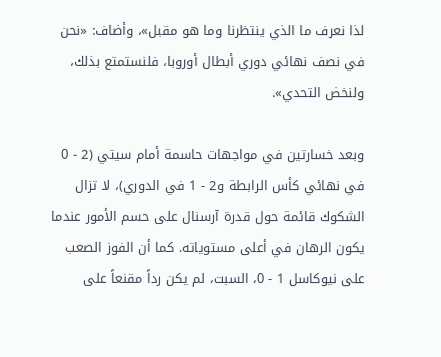لذا نعرف ما الذي ينتظرنا وما هو مقبل»، وأضاف: «نحن في نصف نهائي دوري أبطال أوروبا، فلنستمتع بذلك، ولنخض التحدي».

وبعد خسارتين في مواجهات حاسمة أمام سيتي (2 - 0 في نهائي كأس الرابطة و2 - 1 في الدوري)، لا تزال الشكوك قائمة حول قدرة آرسنال على حسم الأمور عندما يكون الرهان في أعلى مستوياته. كما أن الفوز الصعب على نيوكاسل 1 - 0، السبت، لم يكن رداً مقنعاً على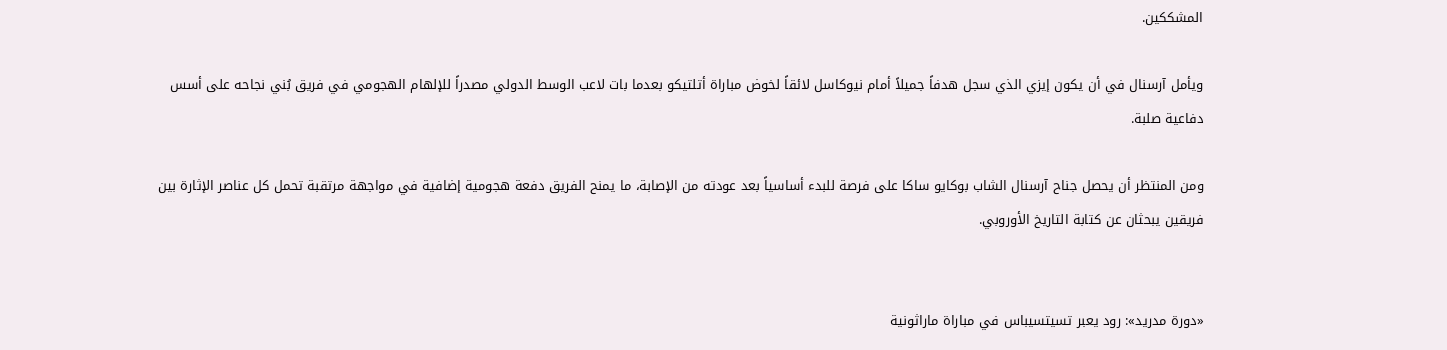المشككين.

ويأمل آرسنال في أن يكون إيزي الذي سجل هدفاً جميلاً أمام نيوكاسل لائقاً لخوض مباراة أتلتيكو بعدما بات لاعب الوسط الدولي مصدراً للإلهام الهجومي في فريق بُني نجاحه على أسس دفاعية صلبة.

ومن المنتظر أن يحصل جناح آرسنال الشاب بوكايو ساكا على فرصة للبدء أساسياً بعد عودته من الإصابة، ما يمنح الفريق دفعة هجومية إضافية في مواجهة مرتقبة تحمل كل عناصر الإثارة بين فريقين يبحثان عن كتابة التاريخ الأوروبي.


«دورة مدريد»: رود يعبر تسيتسيباس في مباراة ماراثونية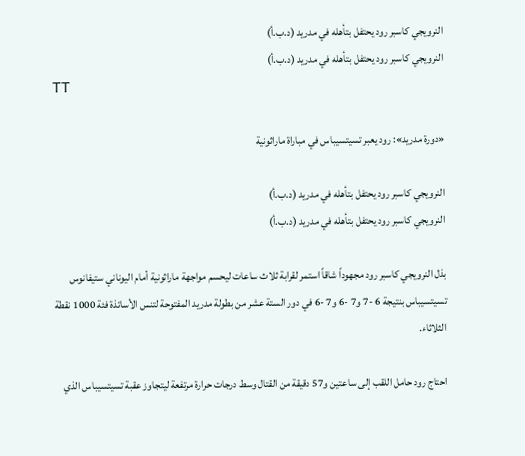النرويجي كاسبر رود يحتفل بتأهله في مدريد (د.ب.أ)
النرويجي كاسبر رود يحتفل بتأهله في مدريد (د.ب.أ)
TT

«دورة مدريد»: رود يعبر تسيتسيباس في مباراة ماراثونية

النرويجي كاسبر رود يحتفل بتأهله في مدريد (د.ب.أ)
النرويجي كاسبر رود يحتفل بتأهله في مدريد (د.ب.أ)

بذل النرويجي كاسبر رود مجهوداً شاقاً استمر لقرابة ثلاث ساعات ليحسم مواجهة ماراثونية أمام اليوناني ستيفانوس تسيتسيباس بنتيجة 6 -7 و7 -6 و7 -6 في دور الستة عشر من بطولة مدريد المفتوحة لتنس الأساتذة فئة 1000 نقطة الثلاثاء.

احتاج رود حامل اللقب إلى ساعتين و57 دقيقة من القتال وسط درجات حرارة مرتفعة ليتجاوز عقبة تسيتسيباس الذي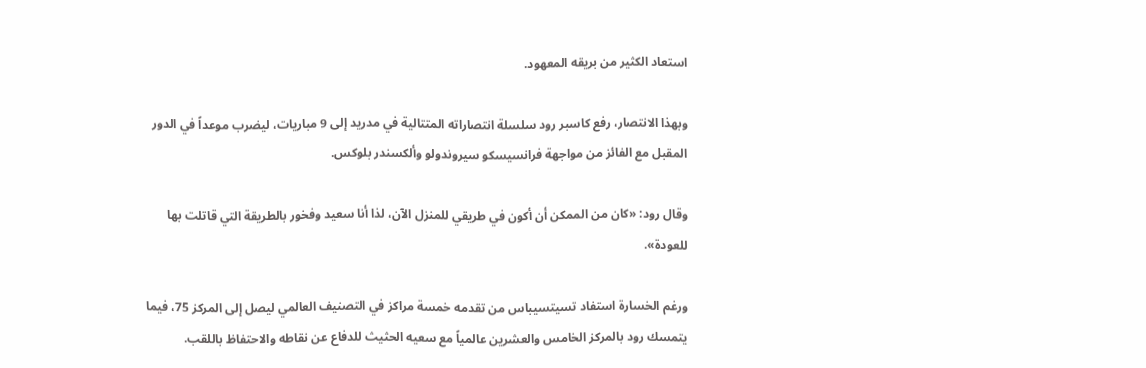استعاد الكثير من بريقه المعهود.

وبهذا الانتصار، رفع كاسبر رود سلسلة انتصاراته المتتالية في مدريد إلى 9 مباريات، ليضرب موعداً في الدور المقبل مع الفائز من مواجهة فرانسيسكو سيروندولو وألكسندر بلوكس.

وقال رود: «كان من الممكن أن أكون في طريقي للمنزل الآن، لذا أنا سعيد وفخور بالطريقة التي قاتلت بها للعودة».

ورغم الخسارة استفاد تسيتسيباس من تقدمه خمسة مراكز في التصنيف العالمي ليصل إلى المركز 75، فيما يتمسك رود بالمركز الخامس والعشرين عالمياً مع سعيه الحثيث للدفاع عن نقاطه والاحتفاظ باللقب.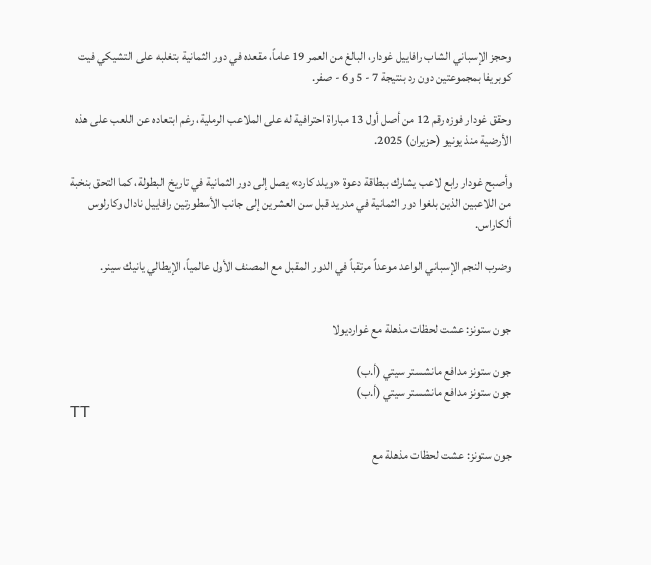وحجز الإسباني الشاب رافاييل غودار، البالغ من العمر 19 عاماً، مقعده في دور الثمانية بتغلبه على التشيكي فيت كوبريفا بمجموعتين دون رد بنتيجة 7 - 5 و6 - صفر.

وحقق غودار فوزه رقم 12 من أصل أول 13 مباراة احترافية له على الملاعب الرملية، رغم ابتعاده عن اللعب على هذه الأرضية منذ يونيو (حزيران) 2025.

وأصبح غودار رابع لاعب يشارك ببطاقة دعوة «ويلد كارد» يصل إلى دور الثمانية في تاريخ البطولة، كما التحق بنخبة من اللاعبين الذين بلغوا دور الثمانية في مدريد قبل سن العشرين إلى جانب الأسطورتين رافاييل نادال وكارلوس ألكاراس.

وضرب النجم الإسباني الواعد موعداً مرتقباً في الدور المقبل مع المصنف الأول عالمياً، الإيطالي يانيك سينر.


جون ستونز: عشت لحظات مذهلة مع غوارديولا

جون ستونز مدافع مانشستر سيتي (أ.ب)
جون ستونز مدافع مانشستر سيتي (أ.ب)
TT

جون ستونز: عشت لحظات مذهلة مع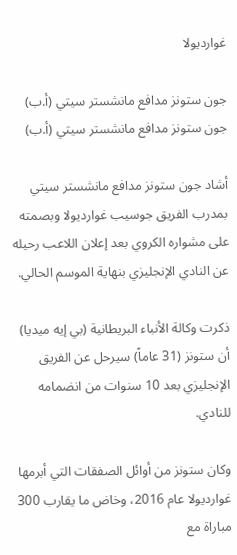غوارديولا

جون ستونز مدافع مانشستر سيتي (أ.ب)
جون ستونز مدافع مانشستر سيتي (أ.ب)

أشاد جون ستونز مدافع مانشستر سيتي بمدرب الفريق جوسيب غوارديولا وبصمته على مشواره الكروي بعد إعلان اللاعب رحيله عن النادي الإنجليزي بنهاية الموسم الحالي.

ذكرت وكالة الأنباء البريطانية (بي إيه ميديا) أن ستونز (31 عاماً) سيرحل عن الفريق الإنجليزي بعد 10 سنوات من انضمامه للنادي.

وكان ستونز من أوائل الصفقات التي أبرمها غوارديولا عام 2016، وخاض ما يقارب 300 مباراة مع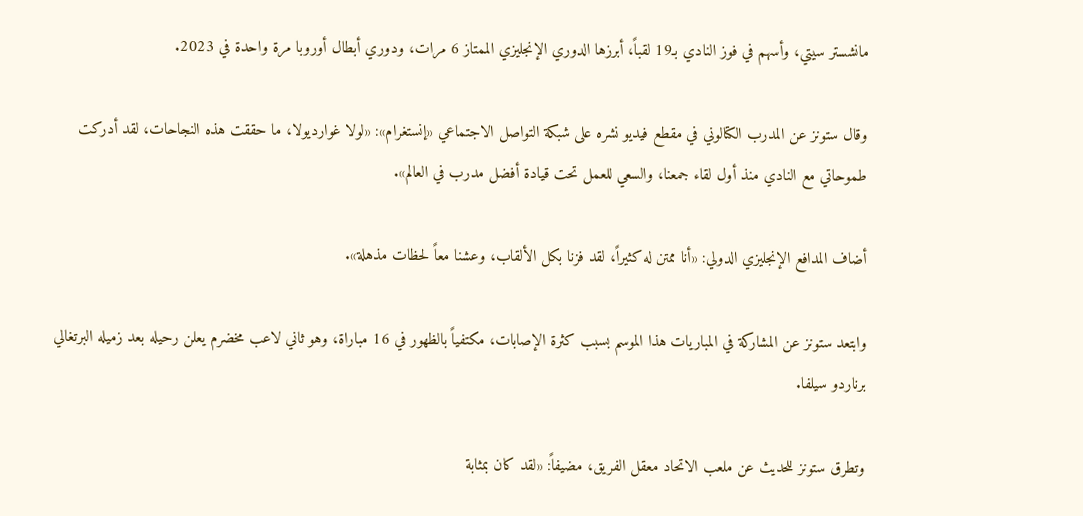مانشستر سيتي، وأسهم في فوز النادي بـ19 لقباً، أبرزها الدوري الإنجليزي الممتاز 6 مرات، ودوري أبطال أوروبا مرة واحدة في 2023.

وقال ستونز عن المدرب الكتالوني في مقطع فيديو نشره على شبكة التواصل الاجتماعي «إنستغرام»: «لولا غوارديولا، ما حققت هذه النجاحات، لقد أدركت طموحاتي مع النادي منذ أول لقاء جمعنا، والسعي للعمل تحت قيادة أفضل مدرب في العالم».

أضاف المدافع الإنجليزي الدولي: «أنا ممتن له كثيراً، لقد فزنا بكل الألقاب، وعشنا معاً لحظات مذهلة».

وابتعد ستونز عن المشاركة في المباريات هذا الموسم بسبب كثرة الإصابات، مكتفياً بالظهور في 16 مباراة، وهو ثاني لاعب مخضرم يعلن رحيله بعد زميله البرتغالي برناردو سيلفا.

وتطرق ستونز للحديث عن ملعب الاتحاد معقل الفريق، مضيفاً: «لقد كان بمثابة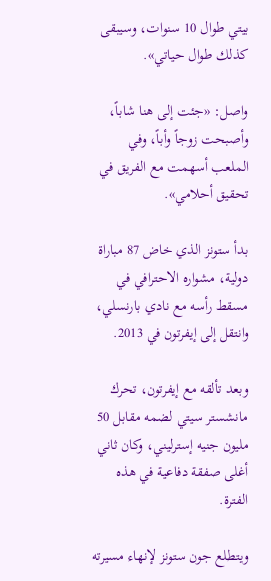بيتي طوال 10 سنوات، وسيبقى كذلك طوال حياتي».

واصل: «جئت إلى هنا شاباً، وأصبحت زوجاً وأباً، وفي الملعب أسهمت مع الفريق في تحقيق أحلامي».

بدأ ستونز الذي خاض 87 مباراة دولية، مشواره الاحترافي في مسقط رأسه مع نادي بارنسلي، وانتقل إلى إيفرتون في 2013.

وبعد تألقه مع إيفرتون، تحرك مانشستر سيتي لضمه مقابل 50 مليون جنيه إسترليني، وكان ثاني أغلى صفقة دفاعية في هذه الفترة.

ويتطلع جون ستونز لإنهاء مسيرته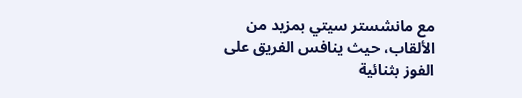مع مانشستر سيتي بمزيد من الألقاب، حيث ينافس الفريق على الفوز بثنائية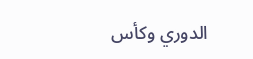الدوري وكأس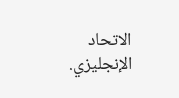الاتحاد الإنجليزي.